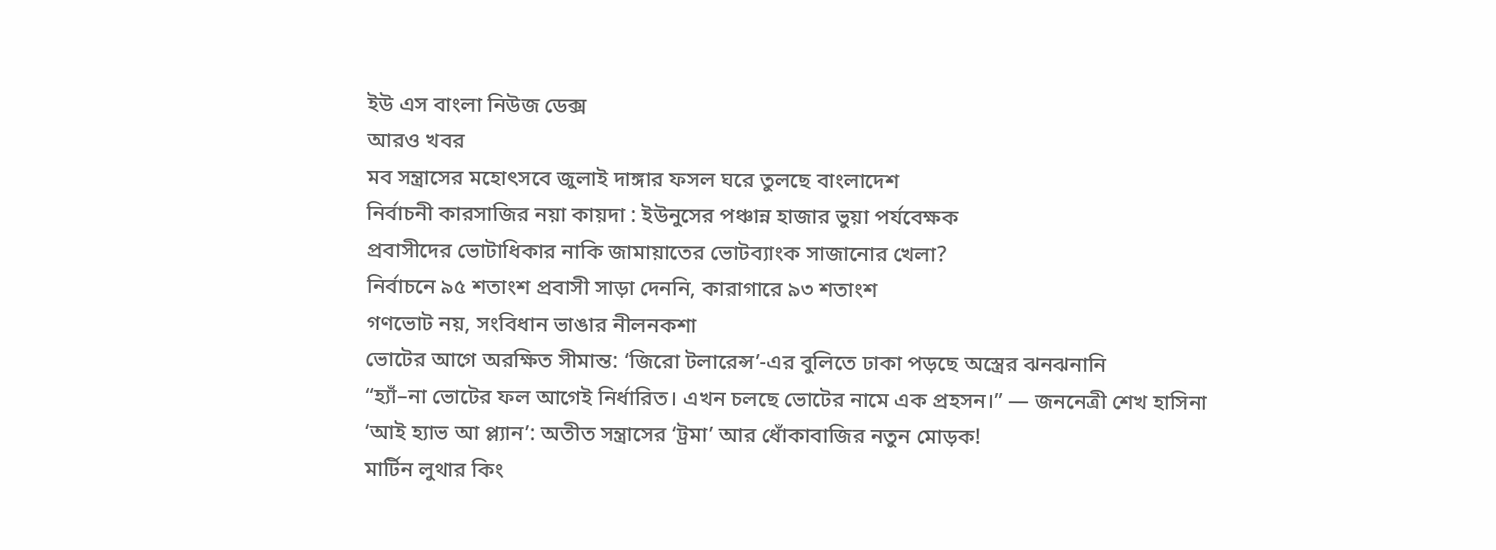ইউ এস বাংলা নিউজ ডেক্স
আরও খবর
মব সন্ত্রাসের মহোৎসবে জুলাই দাঙ্গার ফসল ঘরে তুলছে বাংলাদেশ
নির্বাচনী কারসাজির নয়া কায়দা : ইউনুসের পঞ্চান্ন হাজার ভুয়া পর্যবেক্ষক
প্রবাসীদের ভোটাধিকার নাকি জামায়াতের ভোটব্যাংক সাজানোর খেলা?
নির্বাচনে ৯৫ শতাংশ প্রবাসী সাড়া দেননি, কারাগারে ৯৩ শতাংশ
গণভোট নয়, সংবিধান ভাঙার নীলনকশা
ভোটের আগে অরক্ষিত সীমান্ত: ‘জিরো টলারেন্স’-এর বুলিতে ঢাকা পড়ছে অস্ত্রের ঝনঝনানি
“হ্যাঁ–না ভোটের ফল আগেই নির্ধারিত। এখন চলছে ভোটের নামে এক প্রহসন।” — জননেত্রী শেখ হাসিনা
‘আই হ্যাভ আ প্ল্যান’: অতীত সন্ত্রাসের ‘ট্রমা’ আর ধোঁকাবাজির নতুন মোড়ক!
মার্টিন লুথার কিং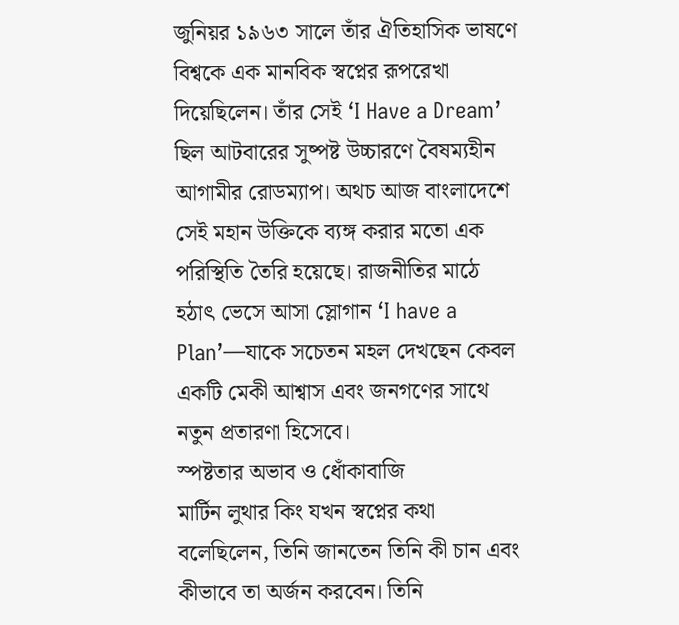জুনিয়র ১৯৬৩ সালে তাঁর ঐতিহাসিক ভাষণে বিশ্বকে এক মানবিক স্বপ্নের রূপরেখা দিয়েছিলেন। তাঁর সেই ‘I Have a Dream’ ছিল আটবারের সুষ্পষ্ট উচ্চারণে বৈষম্যহীন আগামীর রোডম্যাপ। অথচ আজ বাংলাদেশে সেই মহান উক্তিকে ব্যঙ্গ করার মতো এক পরিস্থিতি তৈরি হয়েছে। রাজনীতির মাঠে হঠাৎ ভেসে আসা স্লোগান ‘I have a Plan’—যাকে সচেতন মহল দেখছেন কেবল একটি মেকী আশ্বাস এবং জনগণের সাথে নতুন প্রতারণা হিসেবে।
স্পষ্টতার অভাব ও ধোঁকাবাজি
মার্টিন লুথার কিং যখন স্বপ্নের কথা বলেছিলেন, তিনি জানতেন তিনি কী চান এবং কীভাবে তা অর্জন করবেন। তিনি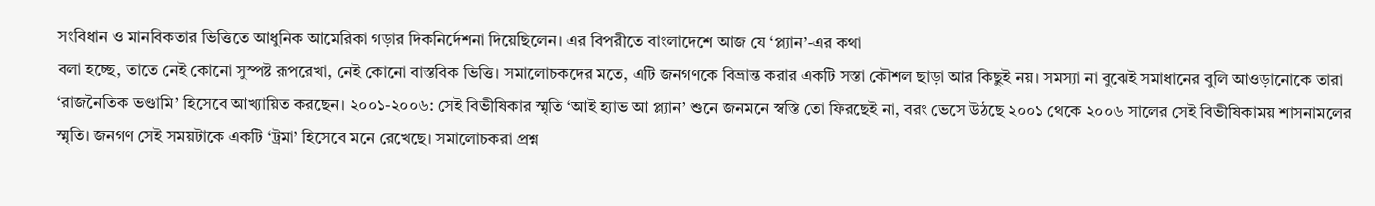সংবিধান ও মানবিকতার ভিত্তিতে আধুনিক আমেরিকা গড়ার দিকনির্দেশনা দিয়েছিলেন। এর বিপরীতে বাংলাদেশে আজ যে ‘প্ল্যান’-এর কথা
বলা হচ্ছে, তাতে নেই কোনো সুস্পষ্ট রূপরেখা, নেই কোনো বাস্তবিক ভিত্তি। সমালোচকদের মতে, এটি জনগণকে বিভ্রান্ত করার একটি সস্তা কৌশল ছাড়া আর কিছুই নয়। সমস্যা না বুঝেই সমাধানের বুলি আওড়ানোকে তারা ‘রাজনৈতিক ভণ্ডামি’ হিসেবে আখ্যায়িত করছেন। ২০০১-২০০৬: সেই বিভীষিকার স্মৃতি ‘আই হ্যাভ আ প্ল্যান’ শুনে জনমনে স্বস্তি তো ফিরছেই না, বরং ভেসে উঠছে ২০০১ থেকে ২০০৬ সালের সেই বিভীষিকাময় শাসনামলের স্মৃতি। জনগণ সেই সময়টাকে একটি ‘ট্রমা’ হিসেবে মনে রেখেছে। সমালোচকরা প্রশ্ন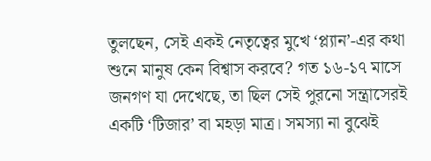তুলছেন, সেই একই নেতৃত্বের মুখে ‘প্ল্যান’-এর কথা শুনে মানুষ কেন বিশ্বাস করবে? গত ১৬-১৭ মাসে জনগণ যা দেখেছে, তা ছিল সেই পুরনো সন্ত্রাসেরই একটি ‘টিজার’ বা মহড়া মাত্র। সমস্যা না বুঝেই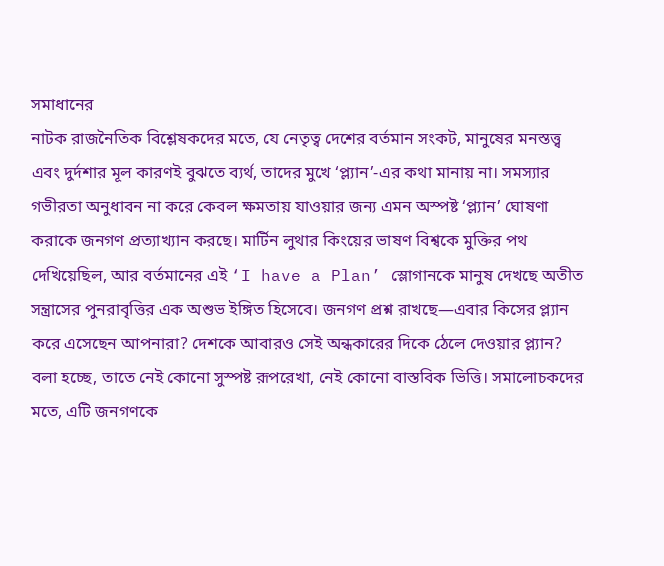সমাধানের
নাটক রাজনৈতিক বিশ্লেষকদের মতে, যে নেতৃত্ব দেশের বর্তমান সংকট, মানুষের মনস্তত্ত্ব এবং দুর্দশার মূল কারণই বুঝতে ব্যর্থ, তাদের মুখে ‘প্ল্যান’-এর কথা মানায় না। সমস্যার গভীরতা অনুধাবন না করে কেবল ক্ষমতায় যাওয়ার জন্য এমন অস্পষ্ট ‘প্ল্যান’ ঘোষণা করাকে জনগণ প্রত্যাখ্যান করছে। মার্টিন লুথার কিংয়ের ভাষণ বিশ্বকে মুক্তির পথ দেখিয়েছিল, আর বর্তমানের এই ‘I have a Plan’ স্লোগানকে মানুষ দেখছে অতীত সন্ত্রাসের পুনরাবৃত্তির এক অশুভ ইঙ্গিত হিসেবে। জনগণ প্রশ্ন রাখছে—এবার কিসের প্ল্যান করে এসেছেন আপনারা? দেশকে আবারও সেই অন্ধকারের দিকে ঠেলে দেওয়ার প্ল্যান?
বলা হচ্ছে, তাতে নেই কোনো সুস্পষ্ট রূপরেখা, নেই কোনো বাস্তবিক ভিত্তি। সমালোচকদের মতে, এটি জনগণকে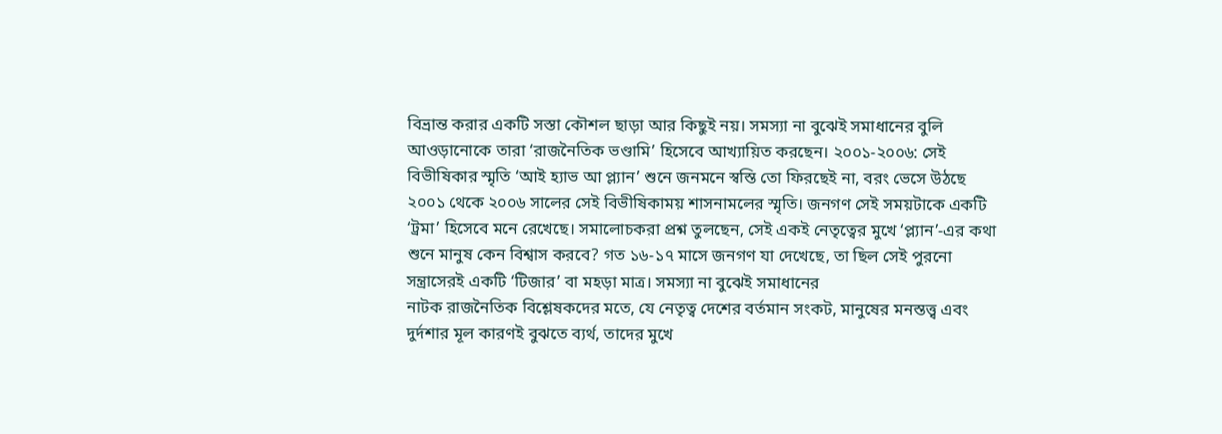বিভ্রান্ত করার একটি সস্তা কৌশল ছাড়া আর কিছুই নয়। সমস্যা না বুঝেই সমাধানের বুলি আওড়ানোকে তারা ‘রাজনৈতিক ভণ্ডামি’ হিসেবে আখ্যায়িত করছেন। ২০০১-২০০৬: সেই বিভীষিকার স্মৃতি ‘আই হ্যাভ আ প্ল্যান’ শুনে জনমনে স্বস্তি তো ফিরছেই না, বরং ভেসে উঠছে ২০০১ থেকে ২০০৬ সালের সেই বিভীষিকাময় শাসনামলের স্মৃতি। জনগণ সেই সময়টাকে একটি ‘ট্রমা’ হিসেবে মনে রেখেছে। সমালোচকরা প্রশ্ন তুলছেন, সেই একই নেতৃত্বের মুখে ‘প্ল্যান’-এর কথা শুনে মানুষ কেন বিশ্বাস করবে? গত ১৬-১৭ মাসে জনগণ যা দেখেছে, তা ছিল সেই পুরনো সন্ত্রাসেরই একটি ‘টিজার’ বা মহড়া মাত্র। সমস্যা না বুঝেই সমাধানের
নাটক রাজনৈতিক বিশ্লেষকদের মতে, যে নেতৃত্ব দেশের বর্তমান সংকট, মানুষের মনস্তত্ত্ব এবং দুর্দশার মূল কারণই বুঝতে ব্যর্থ, তাদের মুখে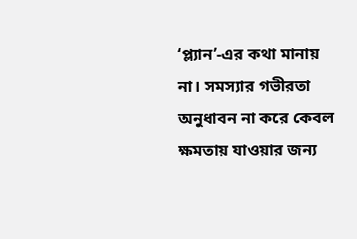‘প্ল্যান’-এর কথা মানায় না। সমস্যার গভীরতা অনুধাবন না করে কেবল ক্ষমতায় যাওয়ার জন্য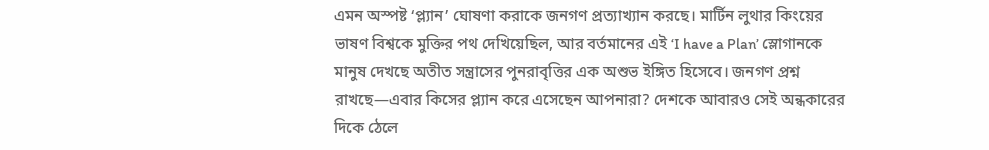এমন অস্পষ্ট ‘প্ল্যান’ ঘোষণা করাকে জনগণ প্রত্যাখ্যান করছে। মার্টিন লুথার কিংয়ের ভাষণ বিশ্বকে মুক্তির পথ দেখিয়েছিল, আর বর্তমানের এই ‘I have a Plan’ স্লোগানকে মানুষ দেখছে অতীত সন্ত্রাসের পুনরাবৃত্তির এক অশুভ ইঙ্গিত হিসেবে। জনগণ প্রশ্ন রাখছে—এবার কিসের প্ল্যান করে এসেছেন আপনারা? দেশকে আবারও সেই অন্ধকারের দিকে ঠেলে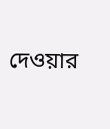দেওয়ার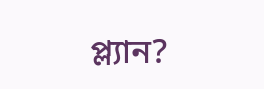প্ল্যান?